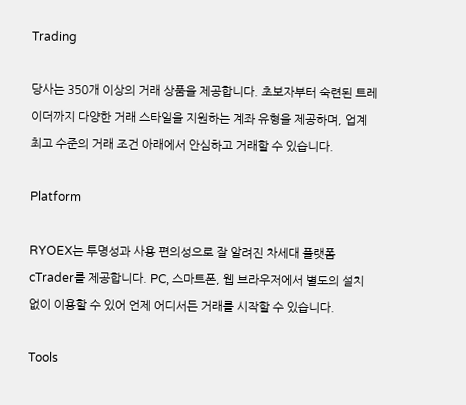Trading

당사는 350개 이상의 거래 상품을 제공합니다. 초보자부터 숙련된 트레이더까지 다양한 거래 스타일을 지원하는 계좌 유형을 제공하며, 업계 최고 수준의 거래 조건 아래에서 안심하고 거래할 수 있습니다.

Platform

RYOEX는 투명성과 사용 편의성으로 잘 알려진 차세대 플랫폼 cTrader를 제공합니다. PC, 스마트폰, 웹 브라우저에서 별도의 설치 없이 이용할 수 있어 언제 어디서든 거래를 시작할 수 있습니다.

Tools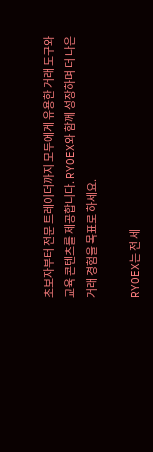초보자부터 전문 트레이더까지 모두에게 유용한 거래 도구와 교육 콘텐츠를 제공합니다. RYOEX와 함께 성장하며 더 나은 거래 경험을 목표로 하세요.

RYOEX는 전 세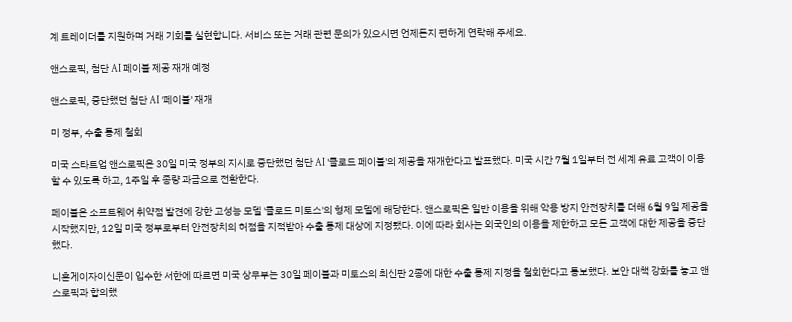계 트레이더를 지원하며 거래 기회를 실현합니다. 서비스 또는 거래 관련 문의가 있으시면 언제든지 편하게 연락해 주세요.

앤스로픽, 첨단 AI 페이블 제공 재개 예정

앤스로픽, 중단했던 첨단 AI '페이블' 재개

미 정부, 수출 통제 철회

미국 스타트업 앤스로픽은 30일 미국 정부의 지시로 중단했던 첨단 AI '클로드 페이블'의 제공을 재개한다고 발표했다. 미국 시간 7월 1일부터 전 세계 유료 고객이 이용할 수 있도록 하고, 1주일 후 종량 과금으로 전환한다.

페이블은 소프트웨어 취약점 발견에 강한 고성능 모델 '클로드 미토스'의 형제 모델에 해당한다. 앤스로픽은 일반 이용을 위해 악용 방지 안전장치를 더해 6월 9일 제공을 시작했지만, 12일 미국 정부로부터 안전장치의 허점을 지적받아 수출 통제 대상에 지정됐다. 이에 따라 회사는 외국인의 이용을 제한하고 모든 고객에 대한 제공을 중단했다.

니혼게이자이신문이 입수한 서한에 따르면 미국 상무부는 30일 페이블과 미토스의 최신판 2종에 대한 수출 통제 지정을 철회한다고 통보했다. 보안 대책 강화를 놓고 앤스로픽과 합의했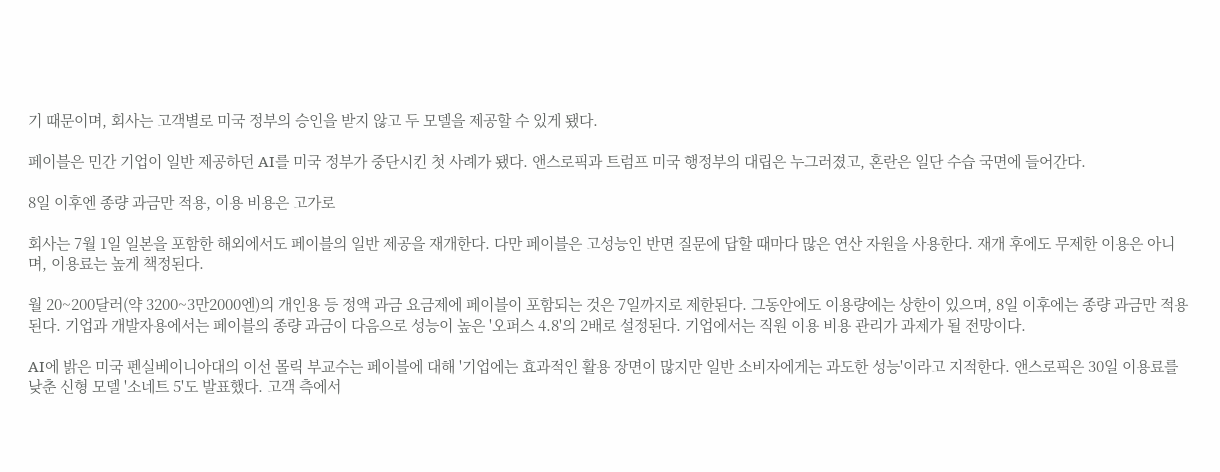기 때문이며, 회사는 고객별로 미국 정부의 승인을 받지 않고 두 모델을 제공할 수 있게 됐다.

페이블은 민간 기업이 일반 제공하던 AI를 미국 정부가 중단시킨 첫 사례가 됐다. 앤스로픽과 트럼프 미국 행정부의 대립은 누그러졌고, 혼란은 일단 수습 국면에 들어간다.

8일 이후엔 종량 과금만 적용, 이용 비용은 고가로

회사는 7월 1일 일본을 포함한 해외에서도 페이블의 일반 제공을 재개한다. 다만 페이블은 고성능인 반면 질문에 답할 때마다 많은 연산 자원을 사용한다. 재개 후에도 무제한 이용은 아니며, 이용료는 높게 책정된다.

월 20~200달러(약 3200~3만2000엔)의 개인용 등 정액 과금 요금제에 페이블이 포함되는 것은 7일까지로 제한된다. 그동안에도 이용량에는 상한이 있으며, 8일 이후에는 종량 과금만 적용된다. 기업과 개발자용에서는 페이블의 종량 과금이 다음으로 성능이 높은 '오퍼스 4.8'의 2배로 설정된다. 기업에서는 직원 이용 비용 관리가 과제가 될 전망이다.

AI에 밝은 미국 펜실베이니아대의 이선 몰릭 부교수는 페이블에 대해 '기업에는 효과적인 활용 장면이 많지만 일반 소비자에게는 과도한 성능'이라고 지적한다. 앤스로픽은 30일 이용료를 낮춘 신형 모델 '소네트 5'도 발표했다. 고객 측에서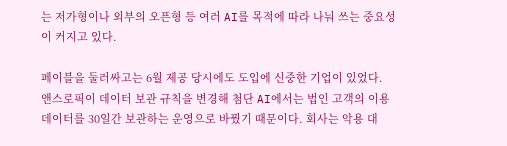는 저가형이나 외부의 오픈형 등 여러 AI를 목적에 따라 나눠 쓰는 중요성이 커지고 있다.

페이블을 둘러싸고는 6월 제공 당시에도 도입에 신중한 기업이 있었다. 앤스로픽이 데이터 보관 규칙을 변경해 첨단 AI에서는 법인 고객의 이용 데이터를 30일간 보관하는 운영으로 바꿨기 때문이다. 회사는 악용 대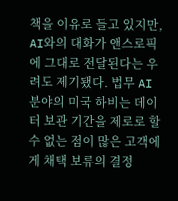책을 이유로 들고 있지만, AI와의 대화가 앤스로픽에 그대로 전달된다는 우려도 제기됐다. 법무 AI 분야의 미국 하비는 데이터 보관 기간을 제로로 할 수 없는 점이 많은 고객에게 채택 보류의 결정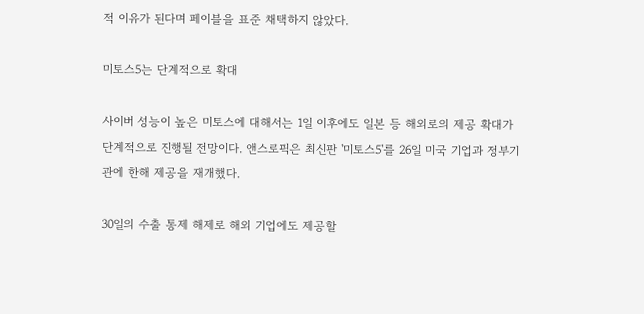적 이유가 된다며 페이블을 표준 채택하지 않았다.

미토스5는 단계적으로 확대

사이버 성능이 높은 미토스에 대해서는 1일 이후에도 일본 등 해외로의 제공 확대가 단계적으로 진행될 전망이다. 앤스로픽은 최신판 '미토스5'를 26일 미국 기업과 정부기관에 한해 제공을 재개했다.

30일의 수출 통제 해제로 해외 기업에도 제공할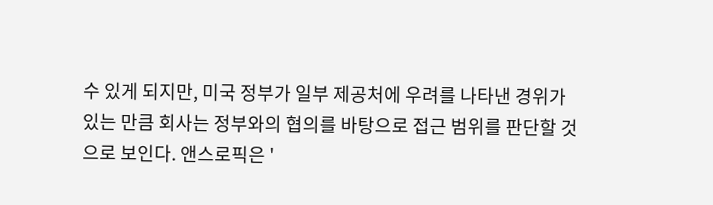수 있게 되지만, 미국 정부가 일부 제공처에 우려를 나타낸 경위가 있는 만큼 회사는 정부와의 협의를 바탕으로 접근 범위를 판단할 것으로 보인다. 앤스로픽은 '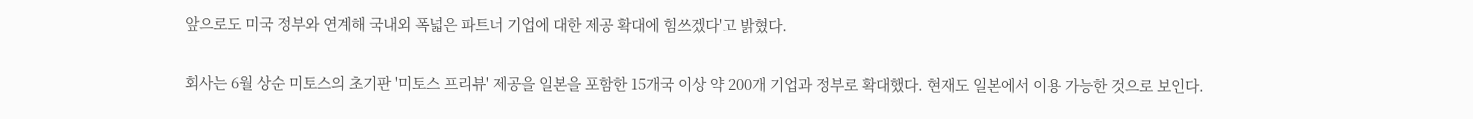앞으로도 미국 정부와 연계해 국내외 폭넓은 파트너 기업에 대한 제공 확대에 힘쓰겠다'고 밝혔다.

회사는 6월 상순 미토스의 초기판 '미토스 프리뷰' 제공을 일본을 포함한 15개국 이상 약 200개 기업과 정부로 확대했다. 현재도 일본에서 이용 가능한 것으로 보인다.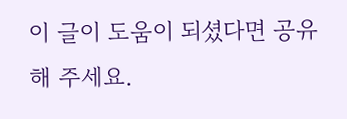이 글이 도움이 되셨다면 공유해 주세요.